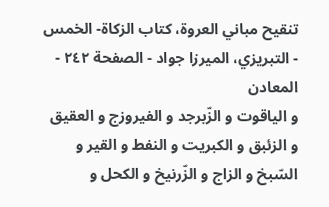تنقيح مباني العروة، كتاب الزكاة- الخمس - التبريزي، الميرزا جواد - الصفحة ٢٤٢ - المعادن
و الياقوت و الزّبرجد و الفيروزج و العقيق و الزئبق و الكبريت و النفط و القير و السّبخ و الزاج و الزّرنيخ و الكحل و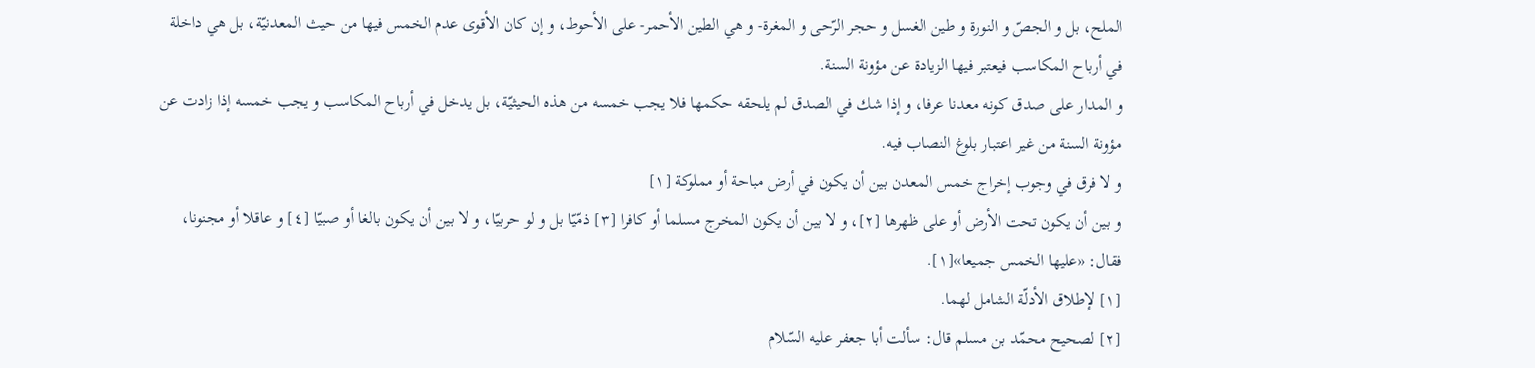الملح، بل و الجصّ و النورة و طين الغسل و حجر الرّحى و المغرة- و هي الطين الأحمر- على الأحوط، و إن كان الأقوى عدم الخمس فيها من حيث المعدنيّة، بل هي داخلة في أرباح المكاسب فيعتبر فيها الزيادة عن مؤونة السنة.
و المدار على صدق كونه معدنا عرفا، و إذا شك في الصدق لم يلحقه حكمها فلا يجب خمسه من هذه الحيثيّة، بل يدخل في أرباح المكاسب و يجب خمسه إذا زادت عن مؤونة السنة من غير اعتبار بلوغ النصاب فيه.
و لا فرق في وجوب إخراج خمس المعدن بين أن يكون في أرض مباحة أو مملوكة [١]
و بين أن يكون تحت الأرض أو على ظهرها [٢]، و لا بين أن يكون المخرج مسلما أو كافرا [٣] ذمّيّا بل و لو حربيّا، و لا بين أن يكون بالغا أو صبيّا [٤] و عاقلا أو مجنونا، فقال: «عليها الخمس جميعا»[١].
[١] لإطلاق الأدلّة الشامل لهما.
[٢] لصحيح محمّد بن مسلم قال: سألت أبا جعفر عليه السّلام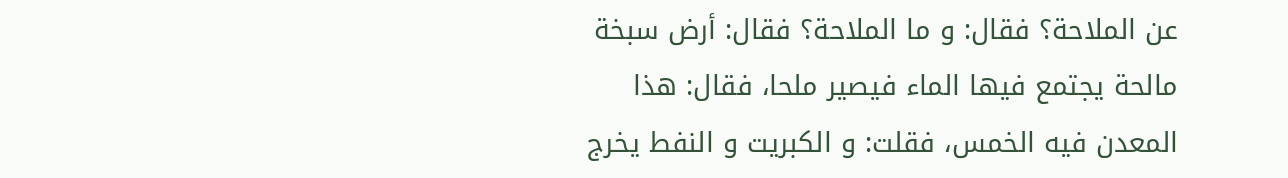عن الملاحة؟ فقال: و ما الملاحة؟ فقال: أرض سبخة مالحة يجتمع فيها الماء فيصير ملحا، فقال: هذا المعدن فيه الخمس، فقلت: و الكبريت و النفط يخرج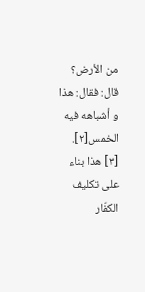من الأرض؟ قال: فقال: هذا و أشباهه فيه الخمس[٢].
[٣] هذا بناء على تكليف الكفّار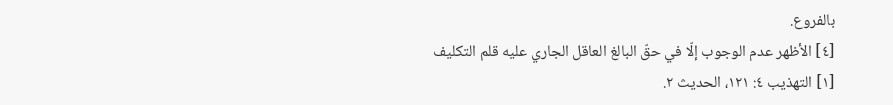بالفروع.
[٤] الأظهر عدم الوجوب إلّا في حقّ البالغ العاقل الجاري عليه قلم التكليف
[١] التهذيب ٤: ١٢١، الحديث ٢.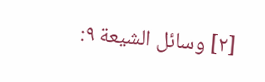[٢] وسائل الشيعة ٩: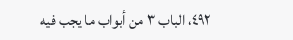٤٩٢، الباب ٣ من أبواب ما يجب فيه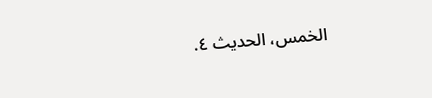الخمس، الحديث ٤.